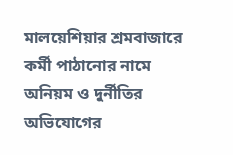মালয়েশিয়ার শ্রমবাজারে কর্মী পাঠানোর নামে অনিয়ম ও দুর্নীতির অভিযোগের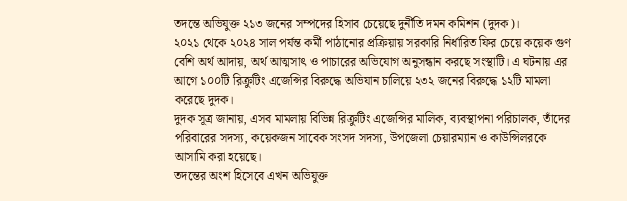তদন্তে অভিযুক্ত ২১৩ জনের সম্পদের হিসাব চেয়েছে দুর্নীতি দমন কমিশন (দুদক)।
২০২১ থেকে ২০২৪ সাল পর্যন্ত কর্মী পাঠানোর প্রক্রিয়ায় সরকারি নির্ধারিত ফির চেয়ে কয়েক গুণ বেশি অর্থ আদায়, অর্থ আত্মসাৎ ও পাচারের অভিযোগ অনুসন্ধান করছে সংস্থাটি। এ ঘটনায় এর আগে ১০০টি রিক্রুটিং এজেন্সির বিরুদ্ধে অভিযান চালিয়ে ২৩২ জনের বিরুদ্ধে ১২টি মামলা করেছে দুদক।
দুদক সূত্র জানায়, এসব মামলায় বিভিন্ন রিক্রুটিং এজেন্সির মালিক, ব্যবস্থাপনা পরিচালক, তাঁদের পরিবারের সদস্য, কয়েকজন সাবেক সংসদ সদস্য, উপজেলা চেয়ারম্যান ও কাউন্সিলরকে আসামি করা হয়েছে।
তদন্তের অংশ হিসেবে এখন অভিযুক্ত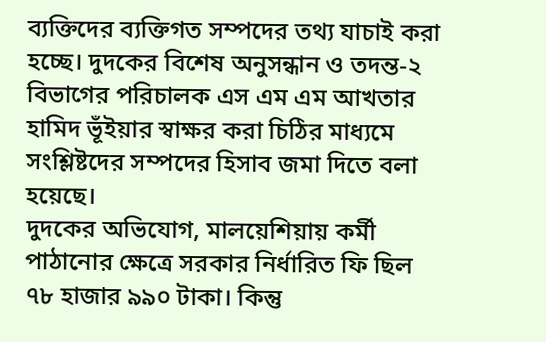ব্যক্তিদের ব্যক্তিগত সম্পদের তথ্য যাচাই করা হচ্ছে। দুদকের বিশেষ অনুসন্ধান ও তদন্ত-২ বিভাগের পরিচালক এস এম এম আখতার হামিদ ভূঁইয়ার স্বাক্ষর করা চিঠির মাধ্যমে সংশ্লিষ্টদের সম্পদের হিসাব জমা দিতে বলা হয়েছে।
দুদকের অভিযোগ, মালয়েশিয়ায় কর্মী পাঠানোর ক্ষেত্রে সরকার নির্ধারিত ফি ছিল ৭৮ হাজার ৯৯০ টাকা। কিন্তু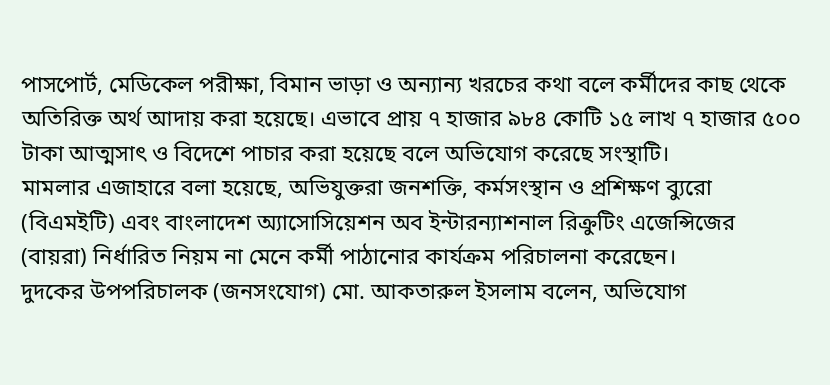পাসপোর্ট, মেডিকেল পরীক্ষা, বিমান ভাড়া ও অন্যান্য খরচের কথা বলে কর্মীদের কাছ থেকে অতিরিক্ত অর্থ আদায় করা হয়েছে। এভাবে প্রায় ৭ হাজার ৯৮৪ কোটি ১৫ লাখ ৭ হাজার ৫০০ টাকা আত্মসাৎ ও বিদেশে পাচার করা হয়েছে বলে অভিযোগ করেছে সংস্থাটি।
মামলার এজাহারে বলা হয়েছে, অভিযুক্তরা জনশক্তি, কর্মসংস্থান ও প্রশিক্ষণ ব্যুরো (বিএমইটি) এবং বাংলাদেশ অ্যাসোসিয়েশন অব ইন্টারন্যাশনাল রিক্রুটিং এজেন্সিজের (বায়রা) নির্ধারিত নিয়ম না মেনে কর্মী পাঠানোর কার্যক্রম পরিচালনা করেছেন।
দুদকের উপপরিচালক (জনসংযোগ) মো. আকতারুল ইসলাম বলেন, অভিযোগ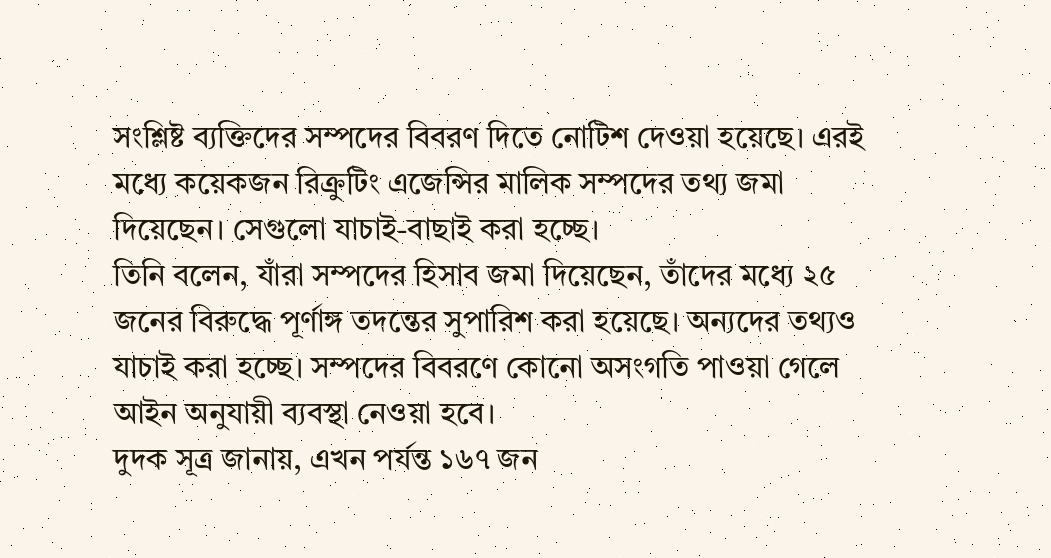সংশ্লিষ্ট ব্যক্তিদের সম্পদের বিবরণ দিতে নোটিশ দেওয়া হয়েছে। এরই মধ্যে কয়েকজন রিক্রুটিং এজেন্সির মালিক সম্পদের তথ্য জমা দিয়েছেন। সেগুলো যাচাই-বাছাই করা হচ্ছে।
তিনি বলেন, যাঁরা সম্পদের হিসাব জমা দিয়েছেন, তাঁদের মধ্যে ২৫ জনের বিরুদ্ধে পূর্ণাঙ্গ তদন্তের সুপারিশ করা হয়েছে। অন্যদের তথ্যও যাচাই করা হচ্ছে। সম্পদের বিবরণে কোনো অসংগতি পাওয়া গেলে আইন অনুযায়ী ব্যবস্থা নেওয়া হবে।
দুদক সূত্র জানায়, এখন পর্যন্ত ১৬৭ জন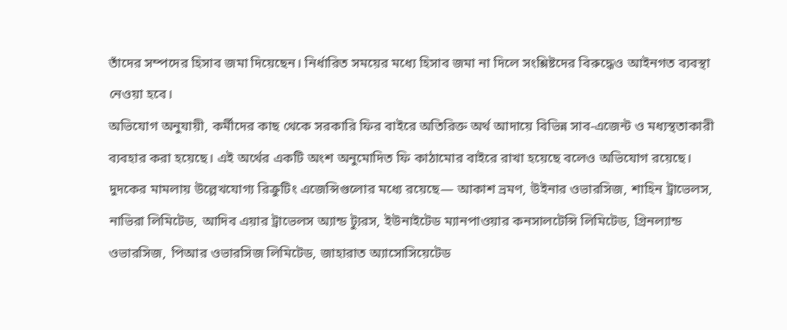তাঁদের সম্পদের হিসাব জমা দিয়েছেন। নির্ধারিত সময়ের মধ্যে হিসাব জমা না দিলে সংশ্লিষ্টদের বিরুদ্ধেও আইনগত ব্যবস্থা নেওয়া হবে।
অভিযোগ অনুযায়ী, কর্মীদের কাছ থেকে সরকারি ফির বাইরে অতিরিক্ত অর্থ আদায়ে বিভিন্ন সাব-এজেন্ট ও মধ্যস্থতাকারী ব্যবহার করা হয়েছে। এই অর্থের একটি অংশ অনুমোদিত ফি কাঠামোর বাইরে রাখা হয়েছে বলেও অভিযোগ রয়েছে।
দুদকের মামলায় উল্লেখযোগ্য রিক্রুটিং এজেন্সিগুলোর মধ্যে রয়েছে— আকাশ ভ্রমণ, উইনার ওভারসিজ, শাহিন ট্রাভেলস, নাভিরা লিমিটেড, আদিব এয়ার ট্রাভেলস অ্যান্ড ট্যুরস, ইউনাইটেড ম্যানপাওয়ার কনসালটেন্সি লিমিটেড, গ্রিনল্যান্ড ওভারসিজ, পিআর ওভারসিজ লিমিটেড, জাহারাত অ্যাসোসিয়েটেড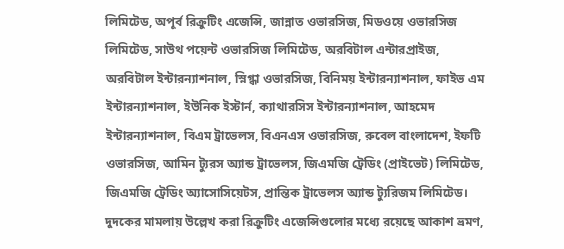লিমিটেড, অপূর্ব রিক্রুটিং এজেন্সি, জান্নাত ওভারসিজ, মিডওয়ে ওভারসিজ লিমিটেড, সাউথ পয়েন্ট ওভারসিজ লিমিটেড, অরবিটাল এন্টারপ্রাইজ, অরবিটাল ইন্টারন্যাশনাল, স্নিগ্ধা ওভারসিজ, বিনিময় ইন্টারন্যাশনাল, ফাইভ এম ইন্টারন্যাশনাল, ইউনিক ইস্টার্ন, ক্যাথারসিস ইন্টারন্যাশনাল, আহমেদ ইন্টারন্যাশনাল, বিএম ট্রাভেলস, বিএনএস ওভারসিজ, রুবেল বাংলাদেশ, ইফটি ওভারসিজ, আমিন ট্যুরস অ্যান্ড ট্রাভেলস, জিএমজি ট্রেডিং (প্রাইভেট) লিমিটেড, জিএমজি ট্রেডিং অ্যাসোসিয়েটস, প্রান্তিক ট্রাভেলস অ্যান্ড ট্যুরিজম লিমিটেড।
দুদকের মামলায় উল্লেখ করা রিক্রুটিং এজেন্সিগুলোর মধ্যে রয়েছে আকাশ ভ্রমণ,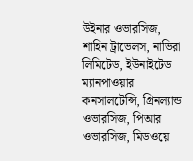উইনার ওভারসিজ, শাহিন ট্রাভেলস, নাভিরা লিমিটেড, ইউনাইটেড ম্যানপাওয়ার কনসালটেন্সি, গ্রিনল্যান্ড ওভারসিজ, পিআর ওভারসিজ, মিডওয়ে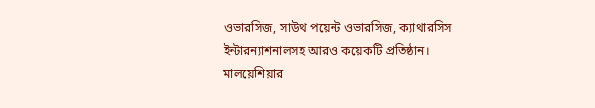ওভারসিজ, সাউথ পয়েন্ট ওভারসিজ, ক্যাথারসিস ইন্টারন্যাশনালসহ আরও কয়েকটি প্রতিষ্ঠান।
মালয়েশিয়ার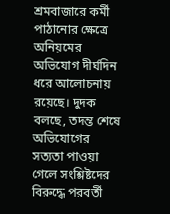শ্রমবাজারে কর্মী পাঠানোর ক্ষেত্রে অনিয়মের অভিযোগ দীর্ঘদিন ধরে আলোচনায় রয়েছে। দুদক বলছে, তদন্ত শেষে অভিযোগের সত্যতা পাওয়া গেলে সংশ্লিষ্টদের বিরুদ্ধে পরবর্তী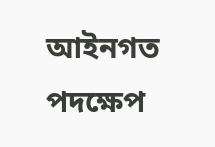আইনগত পদক্ষেপ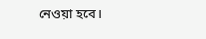নেওয়া হবে।